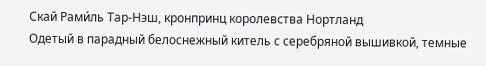Скай Рами́ль Тар-Нэш, кронпринц королевства Нортланд
Одетый в парадный белоснежный китель с серебряной вышивкой, темные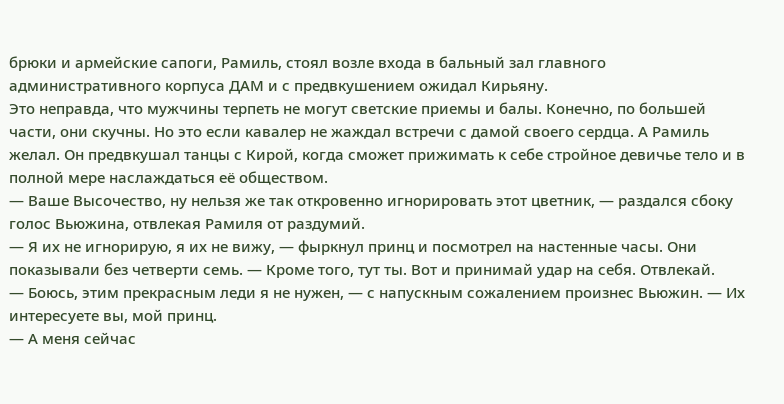брюки и армейские сапоги, Рамиль, стоял возле входа в бальный зал главного административного корпуса ДАМ и с предвкушением ожидал Кирьяну.
Это неправда, что мужчины терпеть не могут светские приемы и балы. Конечно, по большей части, они скучны. Но это если кавалер не жаждал встречи с дамой своего сердца. А Рамиль желал. Он предвкушал танцы с Кирой, когда сможет прижимать к себе стройное девичье тело и в полной мере наслаждаться её обществом.
— Ваше Высочество, ну нельзя же так откровенно игнорировать этот цветник, — раздался сбоку голос Вьюжина, отвлекая Рамиля от раздумий.
— Я их не игнорирую, я их не вижу, — фыркнул принц и посмотрел на настенные часы. Они показывали без четверти семь. — Кроме того, тут ты. Вот и принимай удар на себя. Отвлекай.
— Боюсь, этим прекрасным леди я не нужен, — с напускным сожалением произнес Вьюжин. — Их интересуете вы, мой принц.
— А меня сейчас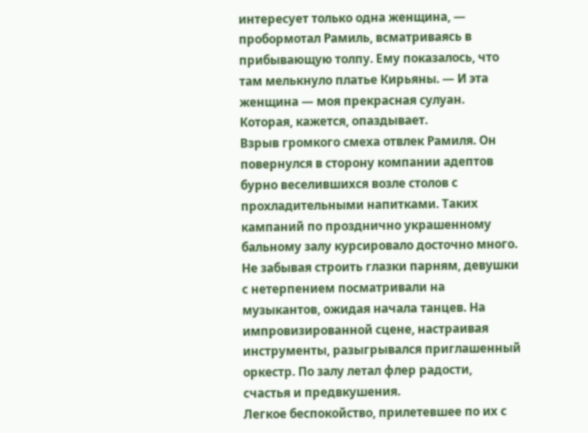интересует только одна женщина, — пробормотал Рамиль, всматриваясь в прибывающую толпу. Ему показалось, что там мелькнуло платье Кирьяны. — И эта женщина — моя прекрасная сулуан. Которая, кажется, опаздывает.
Взрыв громкого смеха отвлек Рамиля. Он повернулся в сторону компании адептов бурно веселившихся возле столов с прохладительными напитками. Таких кампаний по прозднично украшенному бальному залу курсировало досточно много. Не забывая строить глазки парням, девушки с нетерпением посматривали на музыкантов, ожидая начала танцев. На импровизированной сцене, настраивая инструменты, разыгрывался приглашенный оркестр. По залу летал флер радости, счастья и предвкушения.
Легкое беспокойство, прилетевшее по их с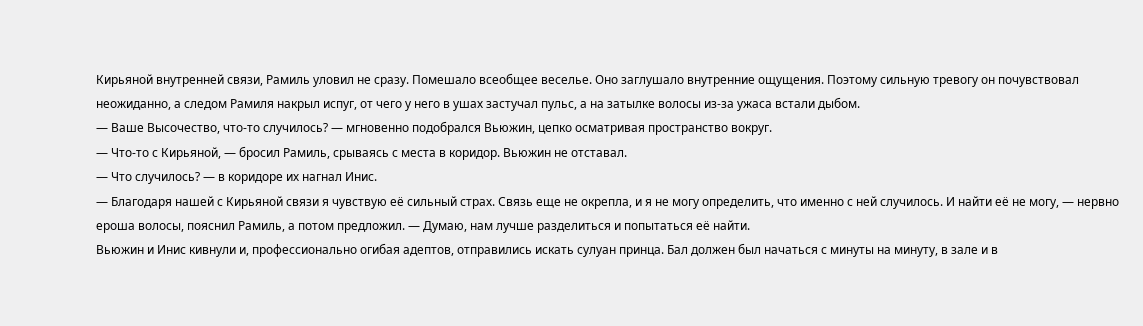Кирьяной внутренней связи, Рамиль уловил не сразу. Помешало всеобщее веселье. Оно заглушало внутренние ощущения. Поэтому сильную тревогу он почувствовал неожиданно, а следом Рамиля накрыл испуг, от чего у него в ушах застучал пульс, а на затылке волосы из-за ужаса встали дыбом.
— Ваше Высочество, что-то случилось? — мгновенно подобрался Вьюжин, цепко осматривая пространство вокруг.
— Что-то с Кирьяной, — бросил Рамиль, срываясь с места в коридор. Вьюжин не отставал.
— Что случилось? — в коридоре их нагнал Инис.
— Благодаря нашей с Кирьяной связи я чувствую её сильный страх. Связь еще не окрепла, и я не могу определить, что именно с ней случилось. И найти её не могу, — нервно ероша волосы, пояснил Рамиль, а потом предложил. — Думаю, нам лучше разделиться и попытаться её найти.
Вьюжин и Инис кивнули и, профессионально огибая адептов, отправились искать сулуан принца. Бал должен был начаться с минуты на минуту, в зале и в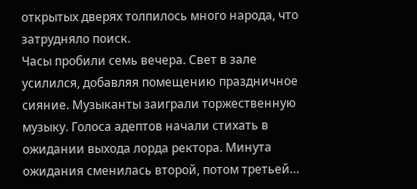открытых дверях толпилось много народа, что затрудняло поиск.
Часы пробили семь вечера. Свет в зале усилился, добавляя помещению праздничное сияние. Музыканты заиграли торжественную музыку. Голоса адептов начали стихать в ожидании выхода лорда ректора. Минута ожидания сменилась второй, потом третьей…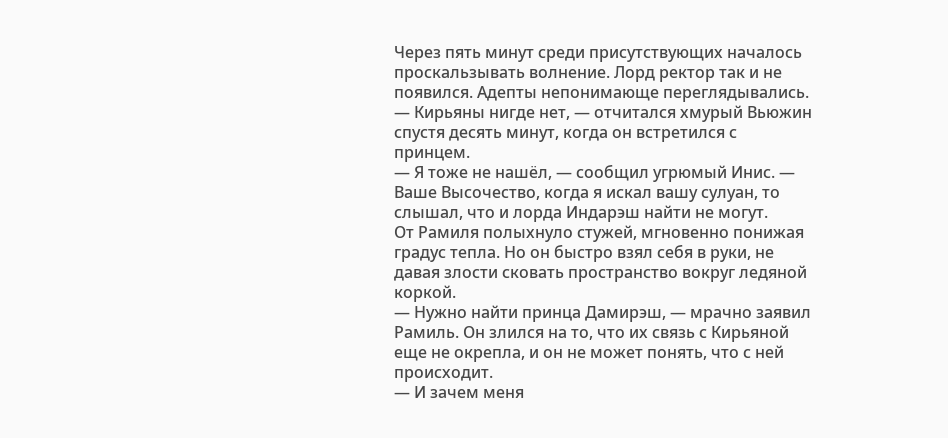Через пять минут среди присутствующих началось проскальзывать волнение. Лорд ректор так и не появился. Адепты непонимающе переглядывались.
— Кирьяны нигде нет, — отчитался хмурый Вьюжин спустя десять минут, когда он встретился с принцем.
— Я тоже не нашёл, — сообщил угрюмый Инис. — Ваше Высочество, когда я искал вашу сулуан, то слышал, что и лорда Индарэш найти не могут.
От Рамиля полыхнуло стужей, мгновенно понижая градус тепла. Но он быстро взял себя в руки, не давая злости сковать пространство вокруг ледяной коркой.
— Нужно найти принца Дамирэш, — мрачно заявил Рамиль. Он злился на то, что их связь с Кирьяной еще не окрепла, и он не может понять, что с ней происходит.
— И зачем меня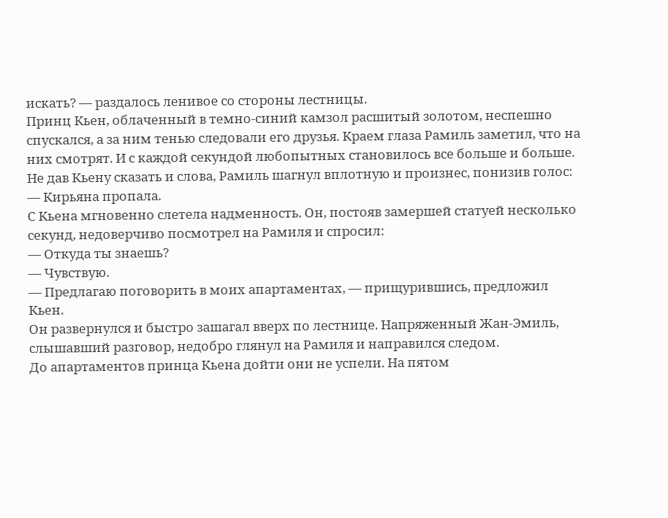искать? — раздалось ленивое со стороны лестницы.
Принц Кьен, облаченный в темно-синий камзол расшитый золотом, неспешно спускался, а за ним тенью следовали его друзья. Краем глаза Рамиль заметил, что на них смотрят. И с каждой секундой любопытных становилось все больше и больше.
Не дав Кьену сказать и слова, Рамиль шагнул вплотную и произнес, понизив голос:
— Кирьяна пропала.
С Кьена мгновенно слетела надменность. Он, постояв замершей статуей несколько секунд, недоверчиво посмотрел на Рамиля и спросил:
— Откуда ты знаешь?
— Чувствую.
— Предлагаю поговорить в моих апартаментах, — прищурившись, предложил Кьен.
Он развернулся и быстро зашагал вверх по лестнице. Напряженный Жан-Эмиль, слышавший разговор, недобро глянул на Рамиля и направился следом.
До апартаментов принца Кьена дойти они не успели. На пятом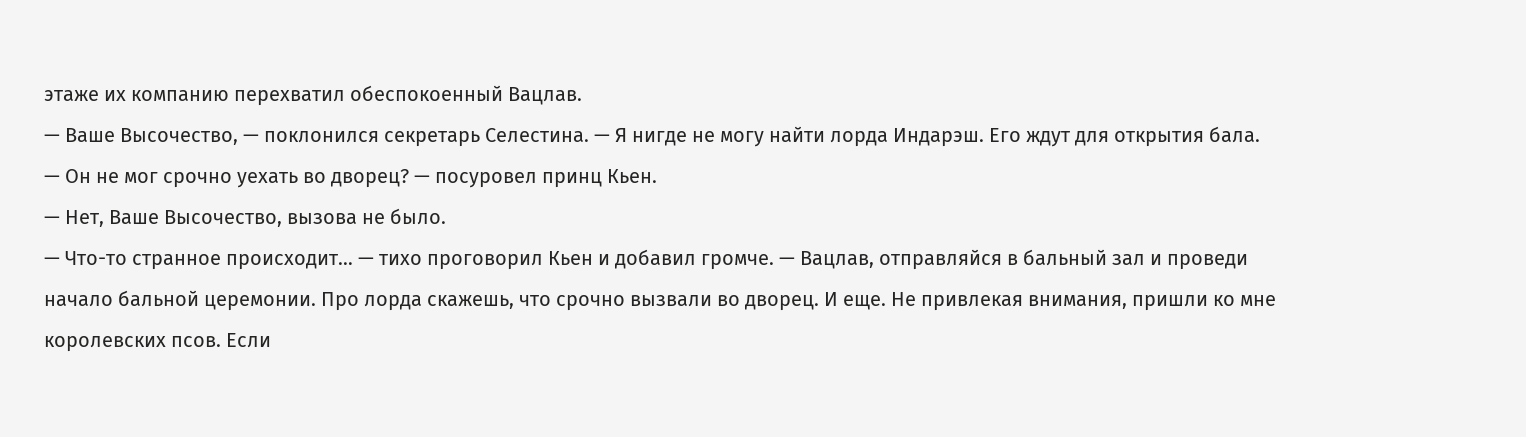этаже их компанию перехватил обеспокоенный Вацлав.
— Ваше Высочество, — поклонился секретарь Селестина. — Я нигде не могу найти лорда Индарэш. Его ждут для открытия бала.
— Он не мог срочно уехать во дворец? — посуровел принц Кьен.
— Нет, Ваше Высочество, вызова не было.
— Что-то странное происходит… — тихо проговорил Кьен и добавил громче. — Вацлав, отправляйся в бальный зал и проведи начало бальной церемонии. Про лорда скажешь, что срочно вызвали во дворец. И еще. Не привлекая внимания, пришли ко мне королевских псов. Если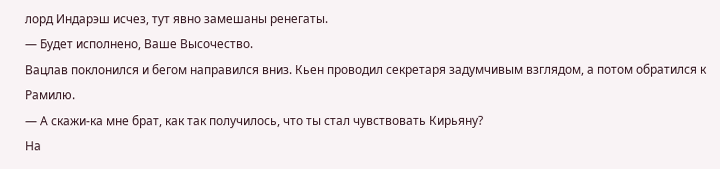лорд Индарэш исчез, тут явно замешаны ренегаты.
— Будет исполнено, Ваше Высочество.
Вацлав поклонился и бегом направился вниз. Кьен проводил секретаря задумчивым взглядом, а потом обратился к Рамилю.
— А скажи-ка мне брат, как так получилось, что ты стал чувствовать Кирьяну?
На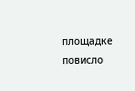площадке повисло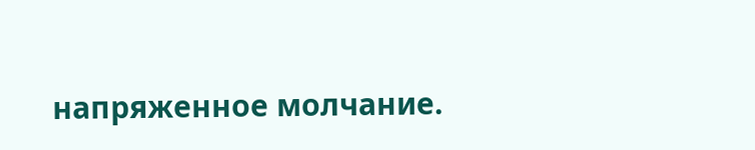напряженное молчание.